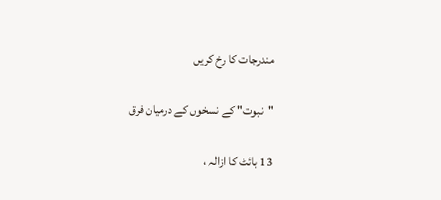مندرجات کا رخ کریں

"نبوت" کے نسخوں کے درمیان فرق

13 بائٹ کا ازالہ ،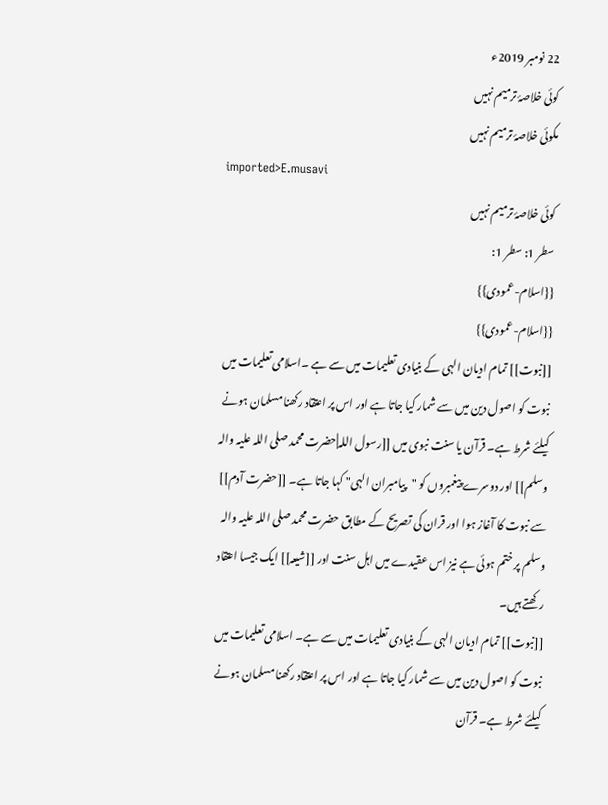22 نومبر 2019ء
کوئی خلاصۂ ترمیم نہیں
مکوئی خلاصۂ ترمیم نہیں
imported>E.musavi
کوئی خلاصۂ ترمیم نہیں
سطر 1: سطر 1:
{{اسلام-عمودی}}
{{اسلام-عمودی}}
[[نبوت]] تمام ادیان الہی کے بنیادی تعلیمات میں سے ہے ۔اسلامی تعلیمات میں نبوت کو اصول دین میں سے شمار کیا جاتا ہے اور اس پر اعتقاد رکھنا مسلمان ہونے کیلئے شرط ہے۔ قرآن یا سنت نبوی میں [[رسول اللہ|حضرت محمد صلی اللہ علیہ والہ وسلم]] اور دوسرے پیغمبروں کو "پیامبران الہی" کہا جاتا ہے۔ [[حضرت آدم]] سے نبوت کا آغاز ہوا اور قران کی تصریح کے مطابق حضرت محمد صلی اللہ علیہ والہ وسلم پر ختم ہوئی ہے نیز اس عقیدے میں اہل سنت اور [[شیعہ]] ایک جیسا اعتقاد رکھتے ہیں۔
[[نبوت]] تمام ادیان الہی کے بنیادی تعلیمات میں سے ہے۔ اسلامی تعلیمات میں نبوت کو اصول دین میں سے شمار کیا جاتا ہے اور اس پر اعتقاد رکھنا مسلمان ہونے کیلئے شرط ہے۔ قرآن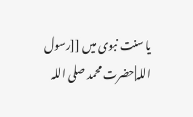یا سنت نبوی میں [[رسول اللہ|حضرت محمد صلی اللہ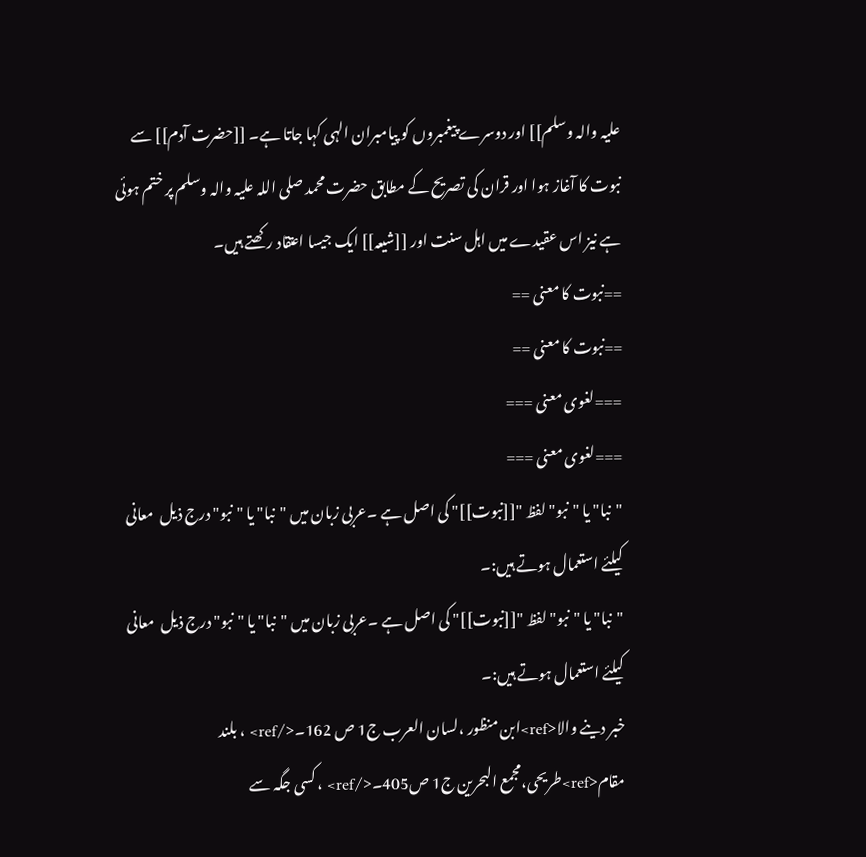علیہ والہ وسلم]] اور دوسرے پیغمبروں کو پیامبران الہی کہا جاتا ہے۔ [[حضرت آدم]] سے نبوت کا آغاز ہوا اور قران کی تصریح کے مطابق حضرت محمد صلی اللہ علیہ والہ وسلم پر ختم ہوئی ہے نیز اس عقیدے میں اہل سنت اور [[شیعہ]] ایک جیسا اعتقاد رکھتے ہیں۔
==نبوت کا معنی ==
==نبوت کا معنی ==
===لغوی معنی ===
===لغوی معنی ===
"نبا" یا "نبو" لفظ "[[نبوت]]" کی اصل ہے ۔عربی زبان میں "نبا" یا "نبو" درج ذیل  معانی کیلئے استعمال ہوتے ہیں:۔
"نبا" یا "نبو" لفظ "[[نبوت]]" کی اصل ہے ۔عربی زبان میں "نبا" یا "نبو" درج ذیل  معانی کیلئے استعمال ہوتے ہیں:۔
خبر دینے والا<ref>ابن منظور ،لسان العرب ج1 ص 162۔</ref> ، بلند مقام<ref>طریحی،مجمع البحرین ج1 ص405۔</ref> ، کسی جگہ سے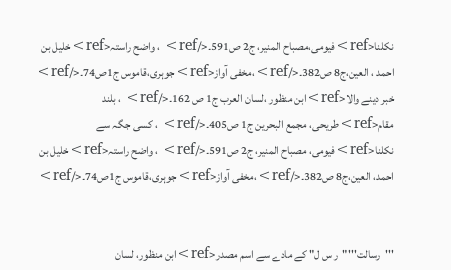نکلنا<ref>فیومی،مصباح المنیر، ج2 ص591۔</ref> ، واضح راستہ<ref>خلیل بن احمد ، العین،ج8 ص382۔</ref>،مخفی آواز<ref>جوہری،قاموس ج1ص74۔</ref>
خبر دینے والا<ref>ابن منظور ،لسان العرب ج1 ص 162۔</ref> ، بلند مقام<ref>طریحی، مجمع البحرین ج1 ص405۔</ref> ، کسی جگہ سے نکلنا<ref>فیومی، مصباح المنیر، ج2 ص591۔</ref> ، واضح راستہ<ref>خلیل بن احمد، العین،ج8 ص382۔</ref>،مخفی آواز<ref>جوہری،قاموس ج1ص74۔</ref>


'''رسالت'''"ر س ل" کے مادے سے اسم مصدر<ref>ابن منظور، لسان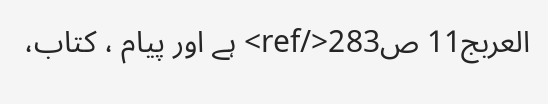العربج11 ص283</ref> ہے اور پیام ، کتاب،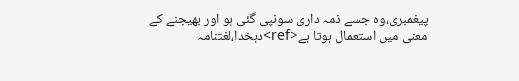پیغمبری،وہ جسے ذمہ داری سونپی گئی ہو اور بھیجنے کے معنی میں استعمال ہوتا ہے<ref>دہخدا،لغتنامہ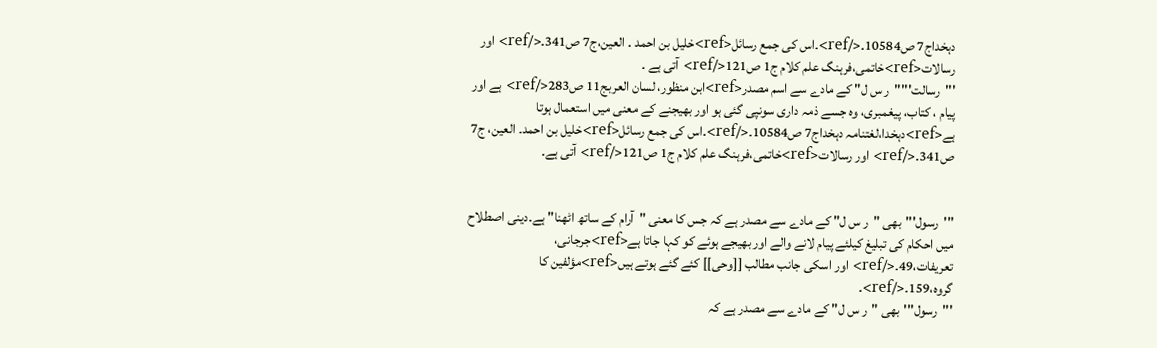دہخداج7 ص10584۔</ref>۔اس کی جمع رسائل<ref>خلیل بن احمد ۔ العین،ج7 ص341۔</ref> اور رسالات<ref>خاتمی،فرہنگ علم کلام ج1 ص121</ref> آتی ہے ۔
'''رسالت'''"ر س ل" کے مادے سے اسم مصدر<ref>ابن منظور، لسان العربج11 ص283</ref> ہے اور پیام ، کتاب، پیغمبری، وہ جسے ذمہ داری سونپی گئی ہو اور بھیجنے کے معنی میں استعمال ہوتا ہے<ref>دہخدا،لغتنامہ دہخداج7 ص10584۔</ref>۔اس کی جمع رسائل<ref>خلیل بن احمد۔ العین، ج7 ص341۔</ref> اور رسالات<ref>خاتمی،فرہنگ علم کلام ج1 ص121</ref> آتی ہے۔


'''رسول'''بھی "ر س ل" کے مادے سے مصدر ہے کہ جس کا معنی "آرام کے ساتھ اٹھنا" ہے۔دینی اصطلاح میں احکام کی تبلیغ کیلئے پیام لانے والے اور بھیجے ہوئے کو کہا جاتا ہے<ref>جرجانی، تعریفات،49۔</ref> اور اسکی جانب مطالب [[وحی]] کئے گئے ہوتے ہیں<ref>مؤلفین کا گروہ،159۔</ref>۔
'''رسول'''بھی "ر س ل" کے مادے سے مصدر ہے کہ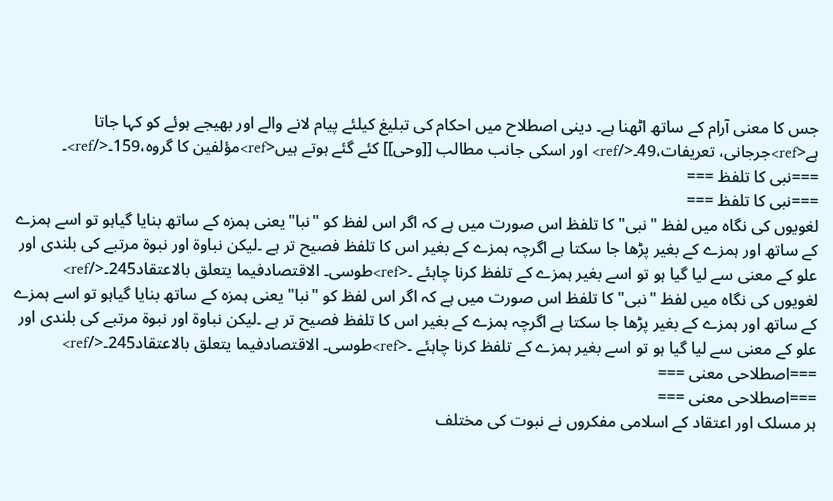جس کا معنی آرام کے ساتھ اٹھنا ہے۔ دینی اصطلاح میں احکام کی تبلیغ کیلئے پیام لانے والے اور بھیجے ہوئے کو کہا جاتا ہے<ref>جرجانی، تعریفات،49۔</ref> اور اسکی جانب مطالب [[وحی]] کئے گئے ہوتے ہیں<ref>مؤلفین کا گروہ،159۔</ref>۔
===نبی کا تلفظ ===
===نبی کا تلفظ ===
لغویوں کی نگاہ میں لفظ "نبی" کا تلفظ اس صورت میں ہے کہ اگر اس لفظ کو "نبا"یعنی ہمزہ کے ساتھ بنایا گیاہو تو اسے ہمزے کے ساتھ اور ہمزے کے بغیر پڑھا جا سکتا ہے اگرچہ ہمزے کے بغیر اس کا تلفظ فصیح تر ہے ۔لیکن نباوۃ اور نبوۃ مرتبے کی بلندی اور علو کے معنی سے لیا گیا ہو تو اسے بغیر ہمزے کے تلفظ کرنا چاہئے ۔<ref>طوسی۔ الاقتصادفیما یتعلق بالاعتقاد245۔</ref>
لغویوں کی نگاہ میں لفظ "نبی" کا تلفظ اس صورت میں ہے کہ اگر اس لفظ کو "نبا" یعنی ہمزہ کے ساتھ بنایا گیاہو تو اسے ہمزے کے ساتھ اور ہمزے کے بغیر پڑھا جا سکتا ہے اگرچہ ہمزے کے بغیر اس کا تلفظ فصیح تر ہے ۔لیکن نباوۃ اور نبوۃ مرتبے کی بلندی اور علو کے معنی سے لیا گیا ہو تو اسے بغیر ہمزے کے تلفظ کرنا چاہئے ۔<ref>طوسی۔ الاقتصادفیما یتعلق بالاعتقاد245۔</ref>
===اصطلاحی معنی ===
===اصطلاحی معنی ===
ہر مسلک اور اعتقاد کے اسلامی مفکروں نے نبوت کی مختلف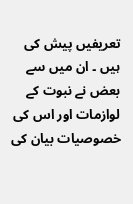تعریفیں پیش کی ہیں ۔ ان میں سے بعض نے نبوت کے لوازمات اور اس کی خصوصیات بیان کی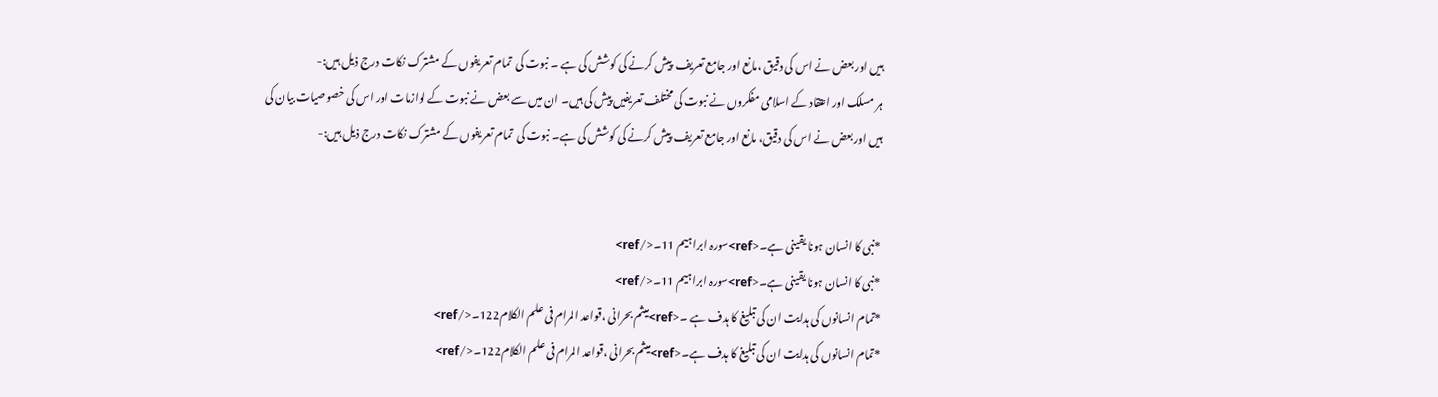ہیں اور بعض نے اس کی دقیق ،مانع اور جامع تعریف  پیش کرنے کی کوشش کی ہے ۔ نبوت کی  تمام تعریفوں کے مشترک نکات درج ذیل ہیں:-
ہر مسلک اور اعتقاد کے اسلامی مفکروں نے نبوت کی مختلف تعریفیں پیش کی ہیں۔ ان میں سے بعض نے نبوت کے لوازمات اور اس کی خصوصیات بیان کی ہیں اور بعض نے اس کی دقیق، مانع اور جامع تعریف  پیش کرنے کی کوشش کی ہے۔ نبوت کی  تمام تعریفوں کے مشترک نکات درج ذیل ہیں:-


*نبی کا انسان ہونا یقینی ہے۔<ref>سورہ ابراہیم 11۔</ref>
*نبی کا انسان ہونا یقینی ہے۔<ref>سورہ ابراہیم 11۔</ref>
*تمام انسانوں کی ہدایت ان کی تبلیغ کا ہدف ہے ۔<ref>میثم بحرانی ،قواعد المرام فی علم الکلام122۔</ref>
*تمام انسانوں کی ہدایت ان کی تبلیغ کا ہدف ہے۔<ref>میثم بحرانی ،قواعد المرام فی علم الکلام122۔</ref>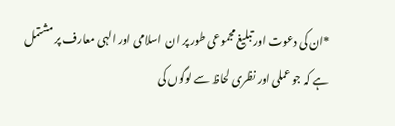*ان کی دعوت اور تبلیغ مجموعی طور پر ان  اسلامی اور الہی معارف پر مشتمل ہے کہ جو عملی اور نظری لحاظ سے لوگوں کی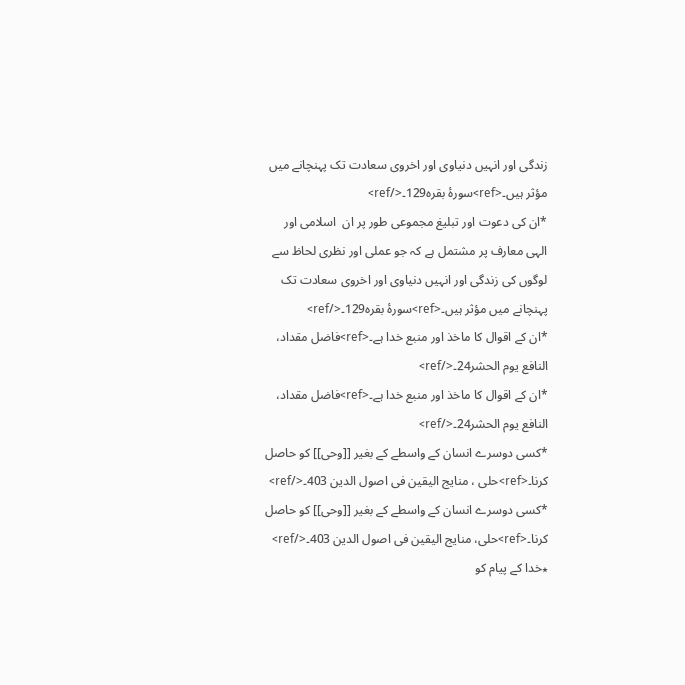زندگی اور انہیں دنیاوی اور اخروی سعادت تک پہنچانے میں مؤثر ہیں۔<ref>سورۂ بقرہ129۔</ref>
*ان کی دعوت اور تبلیغ مجموعی طور پر ان  اسلامی اور الہی معارف پر مشتمل ہے کہ جو عملی اور نظری لحاظ سے لوگوں کی زندگی اور انہیں دنیاوی اور اخروی سعادت تک پہنچانے میں مؤثر ہیں۔<ref>سورۂ بقرہ129۔</ref>
*ان کے اقوال کا ماخذ اور منبع خدا ہے۔<ref>فاضل مقداد، النافع یوم الحشر24۔</ref>
*ان کے اقوال کا ماخذ اور منبع خدا ہے۔<ref>فاضل مقداد، النافع یوم الحشر24۔</ref>
*کسی دوسرے انسان کے واسطے کے بغیر [[وحی]] کو حاصل کرنا۔<ref>حلی ، منایج الیقین فی اصول الدین 403۔</ref>
*کسی دوسرے انسان کے واسطے کے بغیر [[وحی]] کو حاصل کرنا۔<ref>حلی، منایج الیقین فی اصول الدین 403۔</ref>
٭خدا کے پیام کو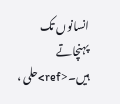انسانوں تک پہنچاتے ہیں۔<ref>حلی ،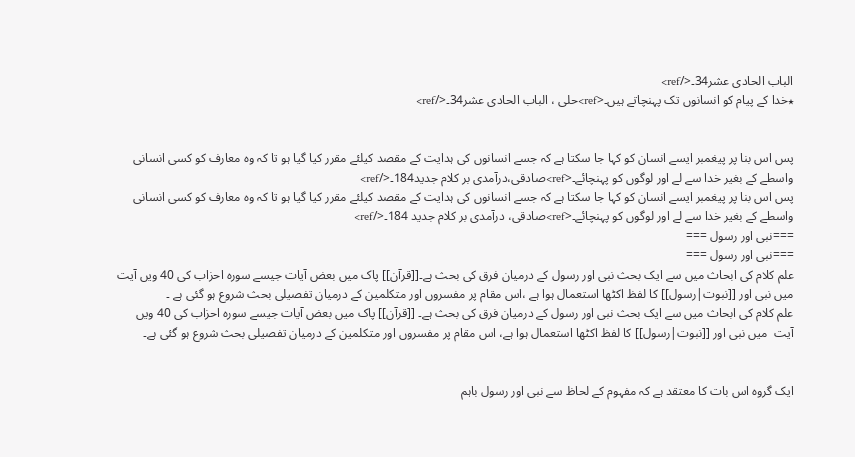الباب الحادی عشر34۔</ref>
٭خدا کے پیام کو انسانوں تک پہنچاتے ہیں۔<ref>حلی ، الباب الحادی عشر34۔</ref>


پس اس بنا پر پیغمبر ایسے انسان کو کہا جا سکتا ہے کہ جسے انسانوں کی ہدایت کے مقصد کیلئے مقرر کیا گیا ہو تا کہ وہ معارف کو کسی انسانی واسطے کے بغیر خدا سے لے اور لوگوں کو پہنچائے۔<ref>صادقی،درآمدی بر کلام جدید184۔</ref>
پس اس بنا پر پیغمبر ایسے انسان کو کہا جا سکتا ہے کہ جسے انسانوں کی ہدایت کے مقصد کیلئے مقرر کیا گیا ہو تا کہ وہ معارف کو کسی انسانی واسطے کے بغیر خدا سے لے اور لوگوں کو پہنچائے۔<ref>صادقی، درآمدی بر کلام جدید 184۔</ref>
===نبی اور رسول ===
===نبی اور رسول ===
علم کلام کی ابحاث میں سے ایک بحث نبی اور رسول کے درمیان فرق کی بحث ہے۔[[قرآن]] پاک میں بعض آیات جیسے سورہ احزاب کی 40 ویں آیت  میں نبی اور [[نبوت|رسول]] کا لفظ اکٹھا استعمال ہوا ہے ،اس مقام پر مفسروں اور متکلمین کے درمیان تفصیلی بحث شروع ہو گئی ہے ۔
علم کلام کی ابحاث میں سے ایک بحث نبی اور رسول کے درمیان فرق کی بحث ہے۔ [[قرآن]] پاک میں بعض آیات جیسے سورہ احزاب کی 40 ویں آیت  میں نبی اور [[نبوت|رسول]] کا لفظ اکٹھا استعمال ہوا ہے، اس مقام پر مفسروں اور متکلمین کے درمیان تفصیلی بحث شروع ہو گئی ہے۔


ایک گروہ اس بات کا معتقد ہے کہ مفہوم کے لحاظ سے نبی اور رسول باہم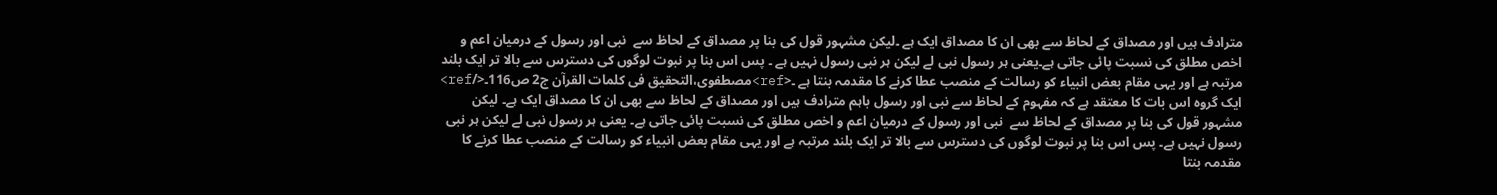مترادف ہیں اور مصداق کے لحاظ سے بھی ان کا مصداق ایک ہے ۔لیکن مشہور قول کی بنا پر مصداق کے لحاظ سے  نبی اور رسول کے درمیان اعم و اخص مطلق کی نسبت پائی جاتی ہے۔یعنی ہر رسول نبی لے لیکن ہر نبی رسول نہیں ہے ۔ پس اس بنا پر نبوت لوگوں کی دسترس سے بالا تر ایک بلند مرتبہ ہے اور یہی مقام بعض انبیاء کو رسالت کے منصب عطا کرنے کا مقدمہ بنتا ہے ۔<ref>مصطفوی،التحقیق فی کلمات القرآن ج2 ص116۔</ref>
ایک گروہ اس بات کا معتقد ہے کہ مفہوم کے لحاظ سے نبی اور رسول باہم مترادف ہیں اور مصداق کے لحاظ سے بھی ان کا مصداق ایک ہے۔ لیکن مشہور قول کی بنا پر مصداق کے لحاظ سے  نبی اور رسول کے درمیان اعم و اخص مطلق کی نسبت پائی جاتی ہے۔ یعنی ہر رسول نبی لے لیکن ہر نبی رسول نہیں ہے۔ پس اس بنا پر نبوت لوگوں کی دسترس سے بالا تر ایک بلند مرتبہ ہے اور یہی مقام بعض انبیاء کو رسالت کے منصب عطا کرنے کا مقدمہ بنتا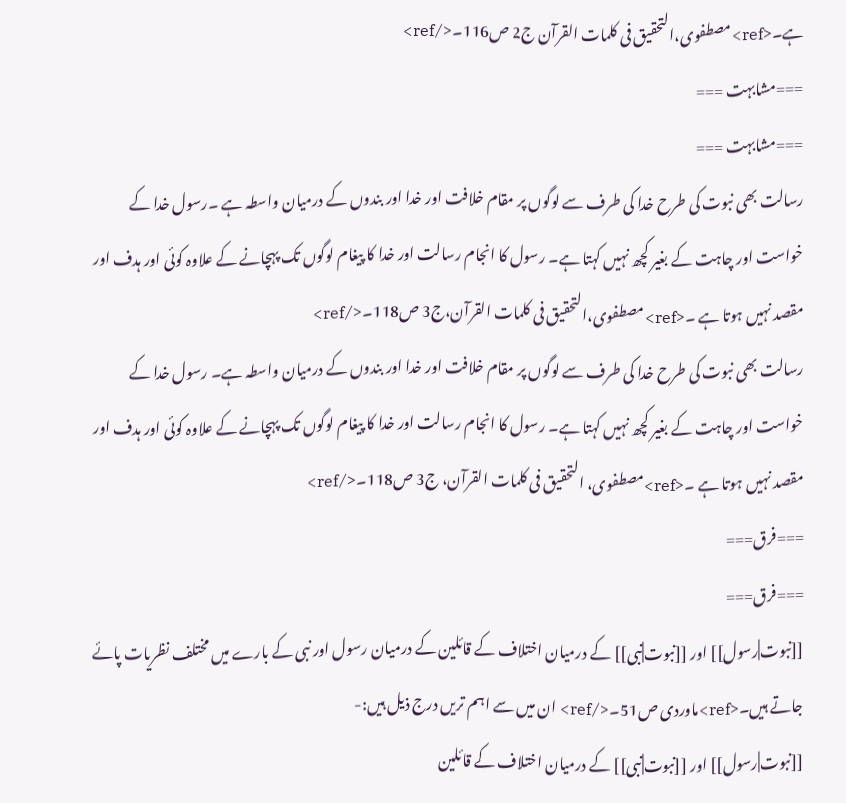ہے۔<ref>مصطفوی،التحقیق فی کلمات القرآن ج2 ص116۔</ref>
===مشابہت ===
===مشابہت ===
رسالت بھی نبوت کی طرح خدا کی طرف سے لوگوں پر مقام خلافت اور خدا اور بندوں کے درمیان واسطہ ہے ۔رسول خدا کے خواست اور چاہت کے بغیر کچھ نہیں کہتا ہے۔ رسول کا انجام رسالت اور خدا کا پیغام لوگوں تک پہچانے کے علاوہ کوئی اور ہدف اور مقصد نہیں ہوتا ہے ۔<ref>مصطفوی،التحقیق فی کلمات القرآن،ج3 ص118۔</ref>
رسالت بھی نبوت کی طرح خدا کی طرف سے لوگوں پر مقام خلافت اور خدا اور بندوں کے درمیان واسطہ ہے۔ رسول خدا کے خواست اور چاہت کے بغیر کچھ نہیں کہتا ہے۔ رسول کا انجام رسالت اور خدا کا پیغام لوگوں تک پہچانے کے علاوہ کوئی اور ہدف اور مقصد نہیں ہوتا ہے ۔<ref>مصطفوی، التحقیق فی کلمات القرآن، ج3 ص118۔</ref>
===فرق===
===فرق===
[[نبوت|رسول]] اور [[نبوت|نبی]] کے درمیان اختلاف کے قائلین کے درمیان رسول اور نبی کے بارے میں مختلف نظریات پائے جاتے ہیں۔<ref>ماوردی ص51۔</ref> ان میں سے اہم تریں درج ذیل ہیں:-
[[نبوت|رسول]] اور [[نبوت|نبی]] کے درمیان اختلاف کے قائلین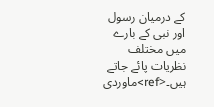کے درمیان رسول اور نبی کے بارے میں مختلف نظریات پائے جاتے ہیں۔<ref>ماوردی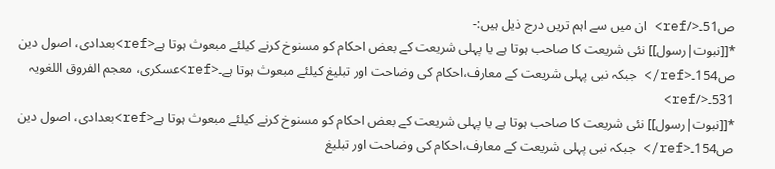ص51۔</ref> ان میں سے اہم تریں درج ذیل ہیں:-
*[[نبوت|رسول]] نئی شریعت کا صاحب ہوتا ہے یا پہلی شریعت کے بعض احکام کو مسنوخ کرنے کیلئے مبعوث ہوتا ہے<ref>بعدادی، اصول دین ص154۔<ref/> جبکہ نبی پہلی شریعت کے معارف،احکام کی وضاحت اور تبلیغ کیلئے مبعوث ہوتا ہے۔<ref>عسکری، معجم الفروق اللغویہ 531۔</ref>
*[[نبوت|رسول]] نئی شریعت کا صاحب ہوتا ہے یا پہلی شریعت کے بعض احکام کو مسنوخ کرنے کیلئے مبعوث ہوتا ہے<ref>بعدادی، اصول دین ص154۔<ref/> جبکہ نبی پہلی شریعت کے معارف،احکام کی وضاحت اور تبلیغ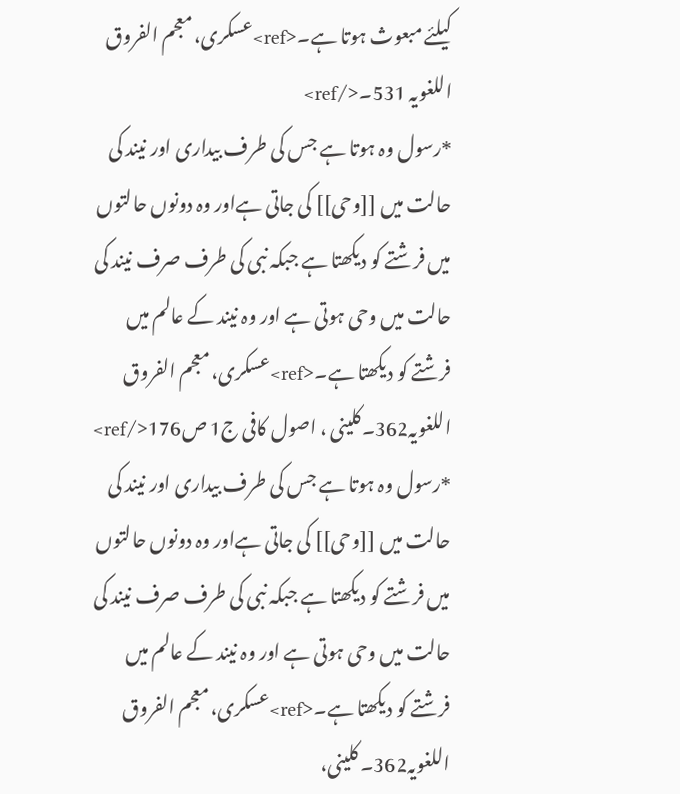کیلئے مبعوث ہوتا ہے۔<ref>عسکری، معجم الفروق اللغویہ 531۔</ref>
*رسول وہ ہوتا ہے جس کی طرف بیداری اور نیند کی حالت میں [[وحی]] کی جاتی ہےاور وہ دونوں حالتوں میں فرشتے کو دیکھتا ہے جبکہ نبی کی طرف صرف نیند کی حالت میں وحی ہوتی ہے اور وہ نیند کے عالم میں فرشتے کو دیکھتا ہے۔<ref>عسکری، معجم الفروق اللغویہ362۔کلینی ، اصول کافی ج1 ص176</ref>
*رسول وہ ہوتا ہے جس کی طرف بیداری اور نیند کی حالت میں [[وحی]] کی جاتی ہےاور وہ دونوں حالتوں میں فرشتے کو دیکھتا ہے جبکہ نبی کی طرف صرف نیند کی حالت میں وحی ہوتی ہے اور وہ نیند کے عالم میں فرشتے کو دیکھتا ہے۔<ref>عسکری، معجم الفروق اللغویہ362۔ کلینی،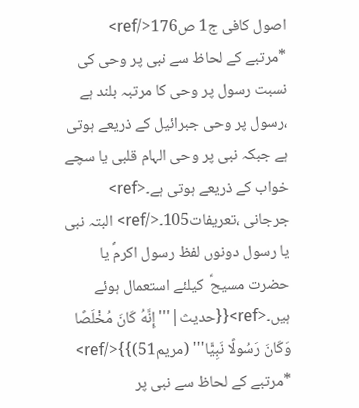اصول کافی ج1 ص176</ref>
*مرتبے کے لحاظ سے نبی پر وحی کی نسبت رسول پر وحی کا مرتبہ بلند ہے ،رسول پر وحی جبرائیل کے ذریعے ہوتی ہے جبکہ نبی پر وحی الہام قلبی یا سچے خواب کے ذریعے ہوتی ہے۔<ref> جرجانی ،تعریفات105۔</ref> البتہ نبی یا رسول دونوں لفظ رسول اکرمؐ یا حضرت مسیحؑ  کیلئے استعمال ہوئے ہیں۔<ref>{{حدیث|'''إِنَّهُ كَانَ مُخْلَصًا وَكَانَ رَسُولًا نَبِيًّا''' (مريم51)}}</ref>
*مرتبے کے لحاظ سے نبی پر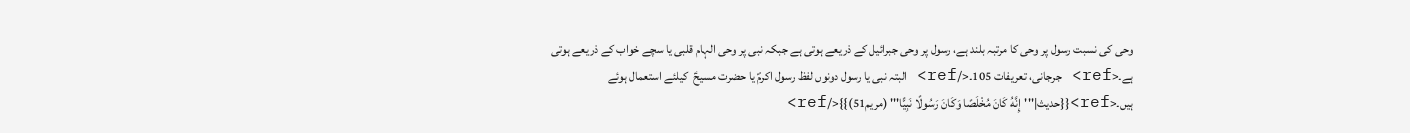وحی کی نسبت رسول پر وحی کا مرتبہ بلند ہے، رسول پر وحی جبرائیل کے ذریعے ہوتی ہے جبکہ نبی پر وحی الہام قلبی یا سچے خواب کے ذریعے ہوتی ہے۔<ref> جرجانی، تعریفات 105۔</ref> البتہ نبی یا رسول دونوں لفظ رسول اکرمؐ یا حضرت مسیحؑ  کیلئے استعمال ہوئے ہیں۔<ref>{{حدیث|'''إِنَّهُ كَانَ مُخْلَصًا وَكَانَ رَسُولًا نَبِيًّا''' (مريم51)}}</ref>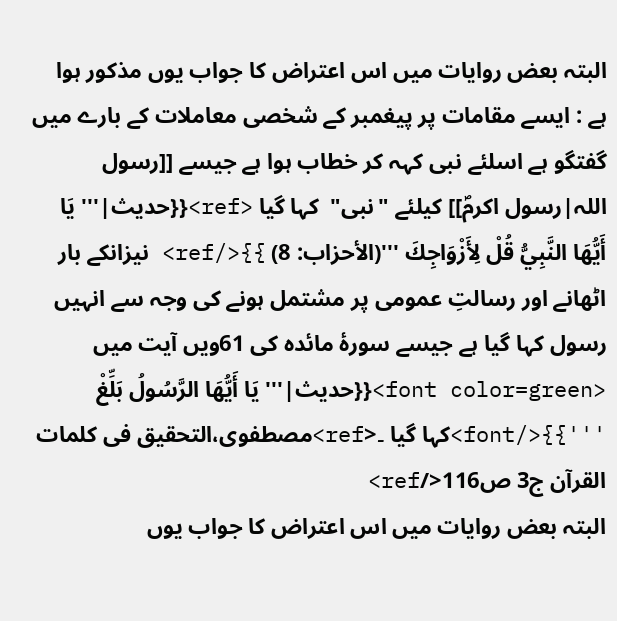البتہ بعض روایات میں اس اعتراض کا جواب یوں مذکور ہوا ہے : ایسے مقامات پر پیغمبر کے شخصی معاملات کے بارے میں گفتگو ہے اسلئے نبی کہہ کر خطاب ہوا ہے جیسے [[رسول اللہ|رسول اکرمؐ]] کیلئے "نبی"  کہا گیا <ref>{{حدیث|''' يَا أَيُّهَا النَّبِيُّ قُلْ لِأَزْوَاجِكَ '''(الأحزاب: 8) }}</ref> نیزانکے بار اٹھانے اور رسالتِ عمومی پر مشتمل ہونے کی وجہ سے انہیں رسول کہا گیا ہے جیسے سورۂ مائدہ کی 61ویں آیت میں <font color=green>{{حدیث|''' يَا أَيُّهَا الرَّسُولُ بَلِّغْ '''}}</font>کہا گیا ۔<ref>مصطفوی،التحقیق فی کلمات القرآن ج3 ص116</ref>
البتہ بعض روایات میں اس اعتراض کا جواب یوں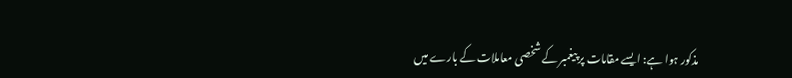مذکور ہوا ہے: ایسے مقامات پر پیغمبر کے شخصی معاملات کے بارے میں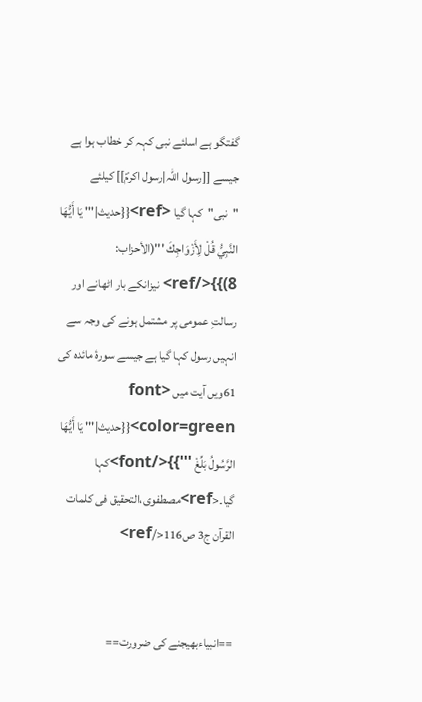گفتگو ہے اسلئے نبی کہہ کر خطاب ہوا ہے جیسے [[رسول اللہ|رسول اکرمؐ]] کیلئے "نبی"  کہا گیا <ref>{{حدیث|''' يَا أَيُّهَا النَّبِيُّ قُلْ لِأَزْوَاجِكَ '''(الأحزاب: 8)}}</ref> نیزانکے بار اٹھانے اور رسالتِ عمومی پر مشتمل ہونے کی وجہ سے انہیں رسول کہا گیا ہے جیسے سورۂ مائدہ کی 61ویں آیت میں <font color=green>{{حدیث|''' يَا أَيُّهَا الرَّسُولُ بَلِّغْ '''}}</font>کہا گیا۔<ref>مصطفوی،التحقیق فی کلمات القرآن ج3 ص116</ref>


==انبیاءبھیجنے کی ضرورت==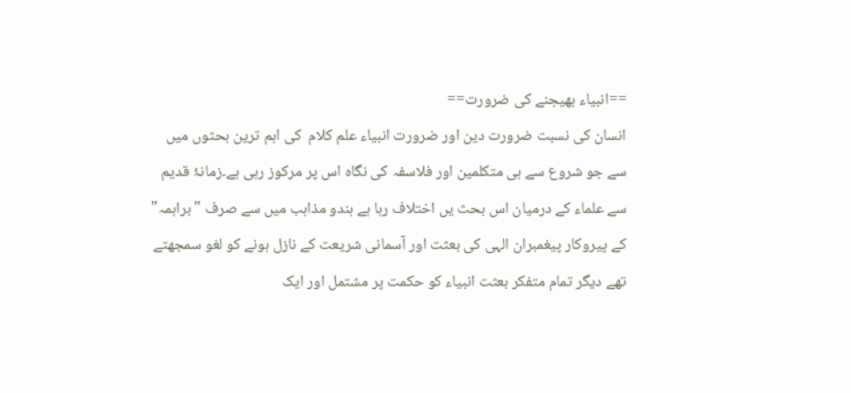==انبیاء بھیجنے کی ضرورت==
انسان کی نسبت ضرورت دین اور ضرورت انبیاء علم کلام  کی اہم ترین بحثوں میں سے جو شروع سے ہی متکلمین اور فلاسفہ کی نگاہ اس پر مرکوز رہی ہے۔زمانۂ قدیم سے علماء کے درمیان اس بحث یں اختلاف رہا ہے ہندو مذاہب میں سے صرف "براہمہ" کے پیروکار پیغمبران الہی کی بعثت اور آسمانی شریعت کے نازل ہونے کو لغو سمجھتے تھے دیگر تمام متفکر بعثت انبیاء کو حکمت پر مشتمل اور ایک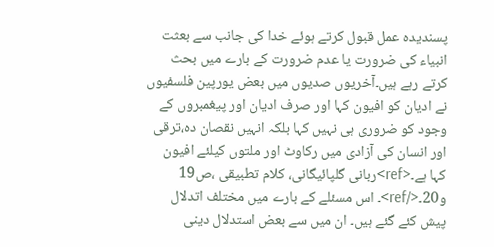پسندیدہ عمل قبول کرتے ہوئے خدا کی جانب سے بعثت انبیاء کی ضرورت یا عدم ضرورت کے بارے میں بحث کرتے رہے ہیں۔آخریوں صدیوں میں بعض یورپین فلسفیوں نے ادیان کو افیون کہا اور صرف ادیان اور پیغمبروں کے وجود کو ضروری ہی نہیں کہا بلکہ انہیں نقصان دہ،ترقی اور انسان کی آزادی میں رکاوٹ اور ملتوں کیلئے افیون کہا ہے۔<ref>ربانی گلپائیگانی، کلام تطبیقی ،ص19 و20۔</ref>۔ اس مسئلے کے بارے میں مختلف اتدلال پیش کئے گئے ہیں۔ ان میں سے بعض استدلال دینی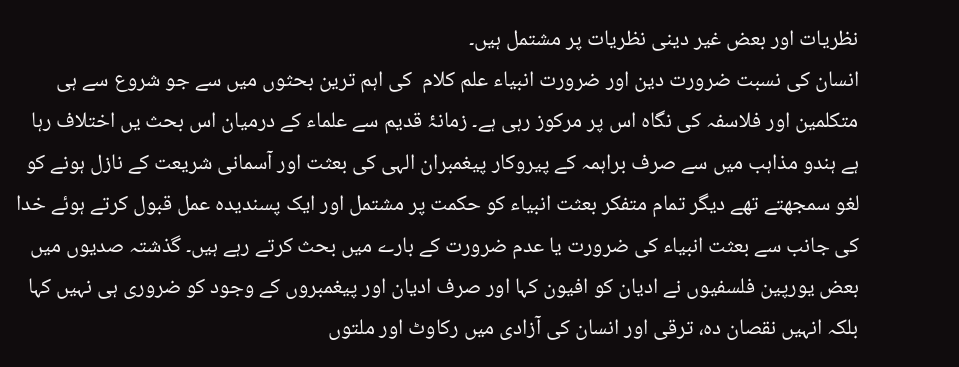نظریات اور بعض غیر دینی نظریات پر مشتمل ہیں۔
انسان کی نسبت ضرورت دین اور ضرورت انبیاء علم کلام  کی اہم ترین بحثوں میں سے جو شروع سے ہی متکلمین اور فلاسفہ کی نگاہ اس پر مرکوز رہی ہے۔ زمانۂ قدیم سے علماء کے درمیان اس بحث یں اختلاف رہا ہے ہندو مذاہب میں سے صرف براہمہ کے پیروکار پیغمبران الہی کی بعثت اور آسمانی شریعت کے نازل ہونے کو لغو سمجھتے تھے دیگر تمام متفکر بعثت انبیاء کو حکمت پر مشتمل اور ایک پسندیدہ عمل قبول کرتے ہوئے خدا کی جانب سے بعثت انبیاء کی ضرورت یا عدم ضرورت کے بارے میں بحث کرتے رہے ہیں۔ گذشتہ صدیوں میں بعض یورپین فلسفیوں نے ادیان کو افیون کہا اور صرف ادیان اور پیغمبروں کے وجود کو ضروری ہی نہیں کہا بلکہ انہیں نقصان دہ، ترقی اور انسان کی آزادی میں رکاوٹ اور ملتوں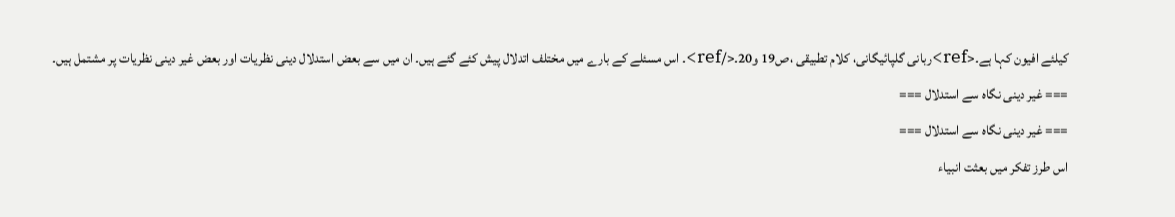کیلئے افیون کہا ہے۔<ref>ربانی گلپائیگانی، کلام تطبیقی ،ص19 و20۔</ref>۔ اس مسئلے کے بارے میں مختلف اتدلال پیش کئے گئے ہیں۔ ان میں سے بعض استدلال دینی نظریات اور بعض غیر دینی نظریات پر مشتمل ہیں۔
=== غیر دینی نگاہ سے استدلال ===
=== غیر دینی نگاہ سے استدلال ===
اس طرز تفکر میں بعثت انبیاء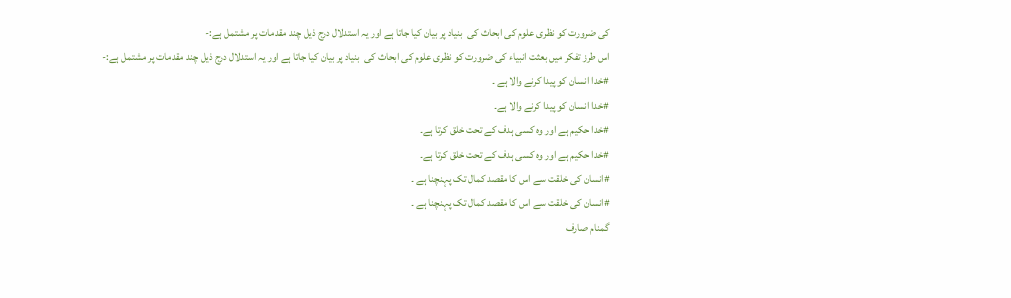کی ضرورت کو نظری علوم کی ابحاث کی  بنیاد پر بیان کیا جاتا ہے اور یہ استدلال درج ذیل چند مقدمات پر مشتمل ہے:-
اس طرز تفکر میں بعثت انبیاء کی ضرورت کو نظری علوم کی ابحاث کی  بنیاد پر بیان کیا جاتا ہے اور یہ استدلال درج ذیل چند مقدمات پر مشتمل ہے:-
#خدا انسان کو پیدا کرنے والا ہے ۔
#خدا انسان کو پیدا کرنے والا ہے۔
#خدا حکیم ہے اور وہ کسی ہدف کے تحت خلق کرتا ہے۔
#خدا حکیم ہے اور وہ کسی ہدف کے تحت خلق کرتا ہے۔
#انسان کی خلقت سے اس کا مقصد کمال تک پہنچنا ہے ۔
#انسان کی خلقت سے اس کا مقصد کمال تک پہنچنا ہے ۔
گمنام صارف